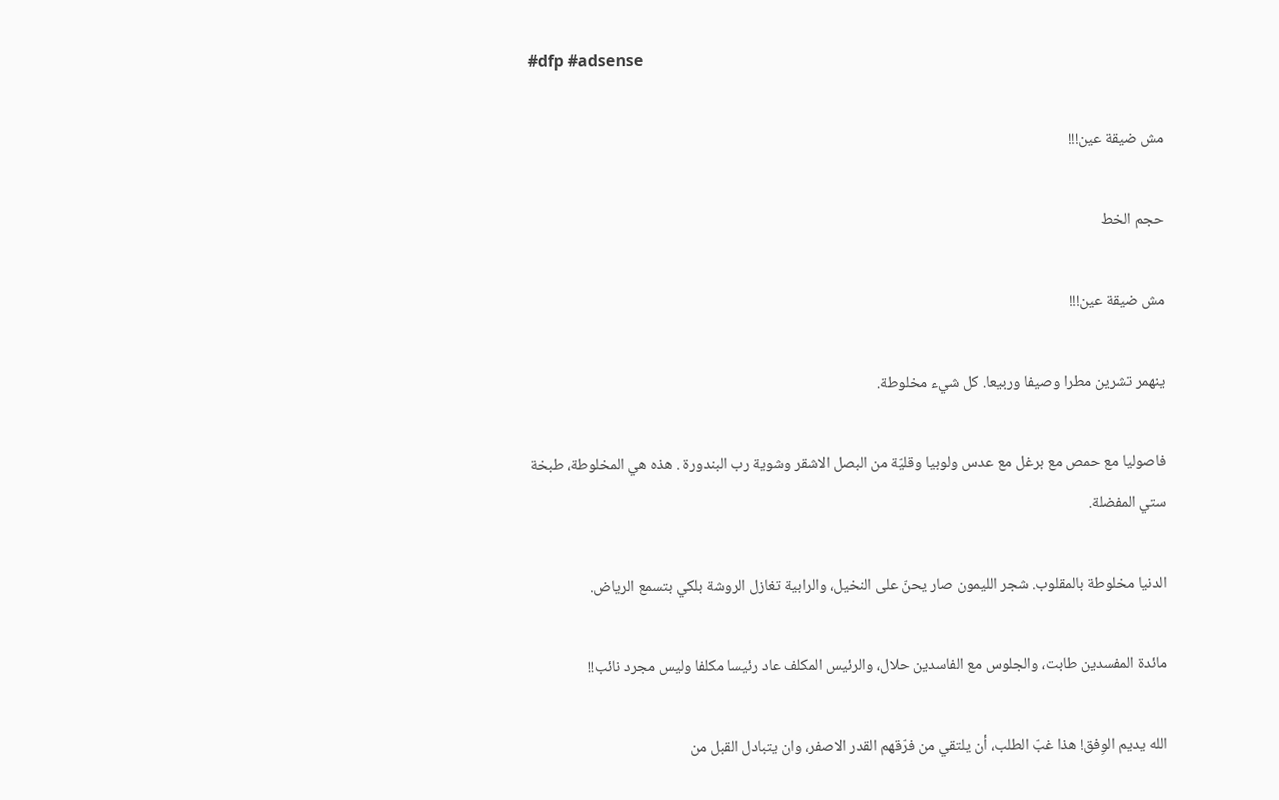#dfp #adsense

مش ضيقة عين!!!

حجم الخط

مش ضيقة عين!!!

ينهمر تشرين مطرا وصيفا وربيعا. كل شيء مخلوطة.

فاصوليا مع حمص مع برغل مع عدس ولوبيا وقليّة من البصل الاشقر وشوية رب البندورة . هذه هي المخلوطة، طبخة ستي المفضلة.

الدنيا مخلوطة بالمقلوب. شجر الليمون صار يحنّ على النخيل، والرابية تغازل الروشة بلكي بتسمع الرياض.

مائدة المفسدين طابت، والجلوس مع الفاسدين حلال، والرئيس المكلف عاد رئيسا مكلفا وليس مجرد نائب!!

الله يديم الوِفق! هذا غبّ الطلب، أن يلتقي من فرّقهم القدر الاصفر، وان يتبادل القبل من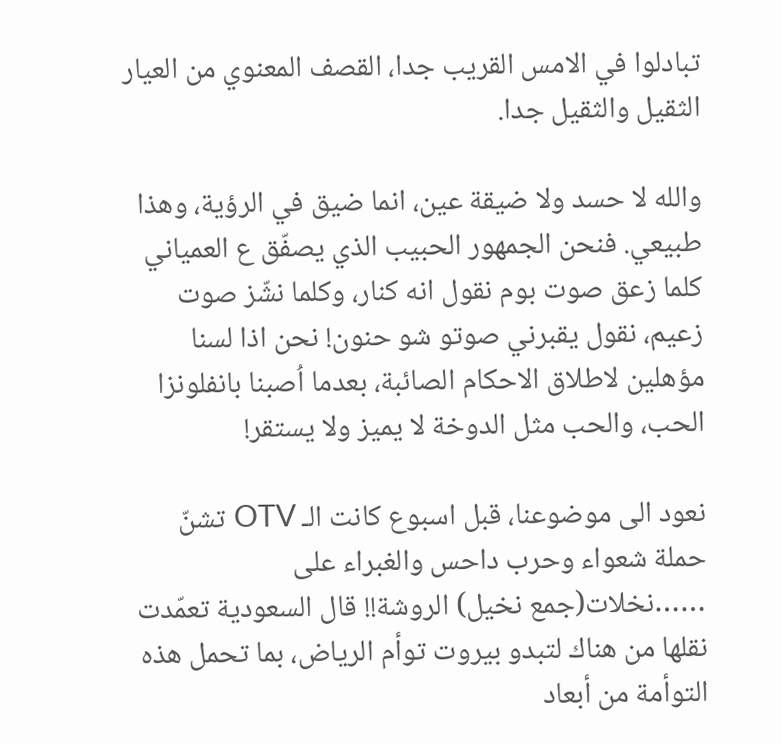تبادلوا في الامس القريب جدا، القصف المعنوي من العيار الثقيل والثقيل جدا.

والله لا حسد ولا ضيقة عين، انما ضيق في الرؤية، وهذا طبيعي. فنحن الجمهور الحبيب الذي يصفّق ع العمياني كلما زعق صوت بوم نقول انه كنار، وكلما نشّز صوت زعيم، نقول يقبرني صوتو شو حنون! نحن اذا لسنا مؤهلين لاطلاق الاحكام الصائبة، بعدما اُصبنا بانفلونزا الحب، والحب مثل الدوخة لا يميز ولا يستقر!

نعود الى موضوعنا، قبل اسبوع كانت الـ OTV تشنّ حملة شعواء وحرب داحس والغبراء على ……نخلات(جمع نخيل) الروشة!! قال السعودية تعمّدت نقلها من هناك لتبدو بيروت توأم الرياض، بما تحمل هذه التوأمة من أبعاد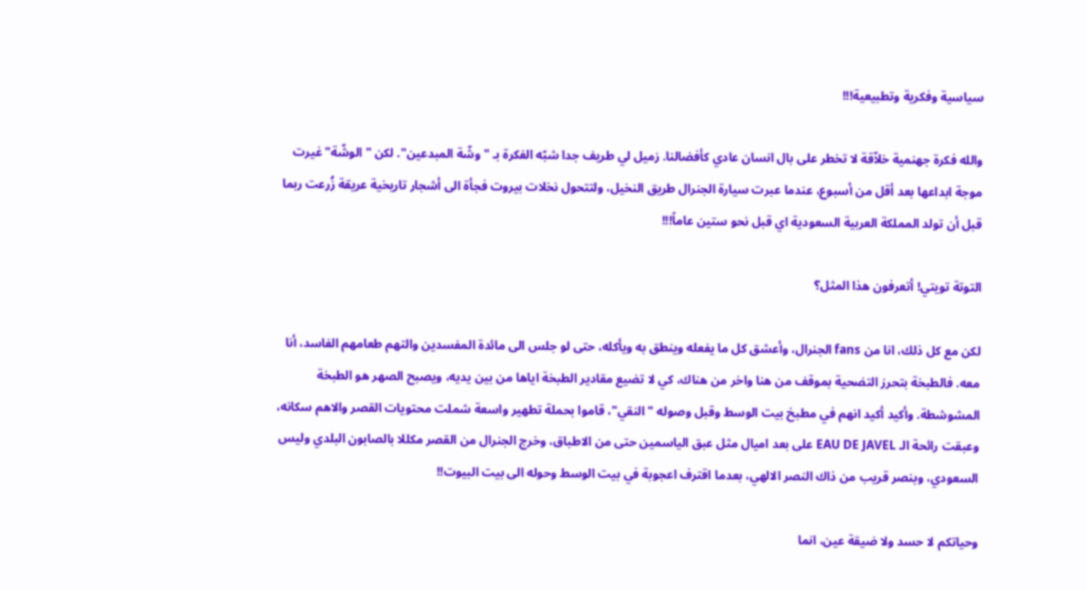سياسية وفكرية وتطبيعية!!!

والله فكرة جهنمية خلاّقة لا تخطر على بال انسان عادي كأفضالنا. زميل لي طريف جدا شبّه الفكرة بـ "وشّة المبدعين". لكن "الوشّة" غيرت موجة ابداعها بعد أقل من أسبوع، عندما عبرت سيارة الجنرال طريق النخيل، ولتتحول نخلات بيروت فجأة الى أشجار تاريخية عريقة زُرعت ربما قبل أن تولد المملكة العربية السعودية اي قبل نحو ستين عاماً!!!

التوتة تويتي! أتعرفون هذا المثل؟

لكن مع كل ذلك، انا من fans الجنرال، وأعشق كل ما يفعله وينطق به ويأكله، حتى لو جلس الى مائدة المفسدين والتهم طعامهم الفاسد، أنا معه. فالطبخة بتحرز التضحية بموقف من هنا واخر من هناك، كي لا تضيع مقادير الطبخة اياها من بين يديه، ويصبح الصهر هو الطبخة المشوشطة. وأكيد أكيد انهم في مطبخ بيت الوسط وقبل وصوله "النقي"، قاموا بحملة تطهير واسعة شملت محتويات القصر والاهم سكانه، وعبقت رائحة الـ EAU DE JAVEL على بعد اميال مثل عبق الياسمين حتى من الاطباق، وخرج الجنرال من القصر مكللا بالصابون البلدي وليس السعودي، وبنصر قريب من ذاك النصر الالهي، بعدما اقترف اعجوبة في بيت الوسط وحوله الى بيت البيوت!!

وحياتكم لا حسد ولا ضيقة عين، انما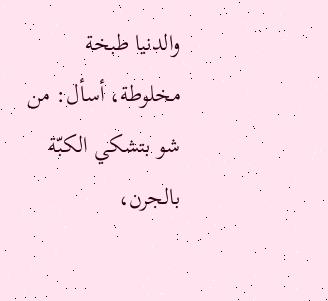والدنيا طبخة مخلوطة، أسأل: من شو بتشكي الكبّة بالجرن،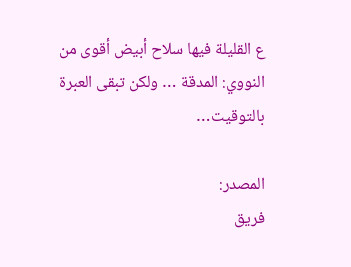ع القليلة فيها سلاح أبيض أقوى من النووي: المدقة … ولكن تبقى العبرة بالتوقيت…

المصدر:
فريق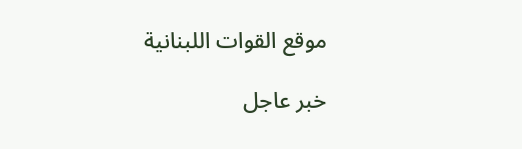موقع القوات اللبنانية

خبر عاجل